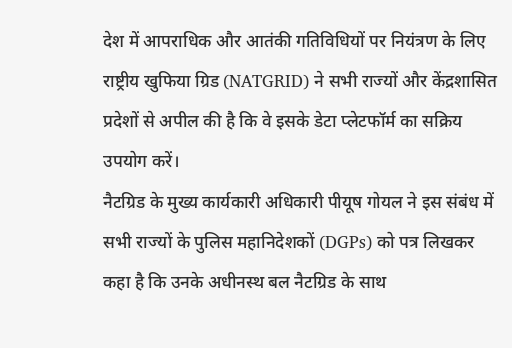देश में आपराधिक और आतंकी गतिविधियों पर नियंत्रण के लिए राष्ट्रीय खुफिया ग्रिड (NATGRID) ने सभी राज्यों और केंद्रशासित प्रदेशों से अपील की है कि वे इसके डेटा प्लेटफॉर्म का सक्रिय उपयोग करें।
नैटग्रिड के मुख्य कार्यकारी अधिकारी पीयूष गोयल ने इस संबंध में सभी राज्यों के पुलिस महानिदेशकों (DGPs) को पत्र लिखकर कहा है कि उनके अधीनस्थ बल नैटग्रिड के साथ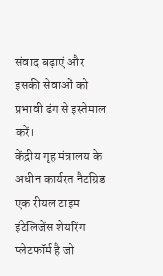संवाद बढ़ाएं और इसकी सेवाओं को प्रभावी ढंग से इस्तेमाल करें।
केंद्रीय गृह मंत्रालय के अधीन कार्यरत नैटग्रिड एक रीयल टाइम इंटेलिजेंस शेयरिंग प्लेटफॉर्म है जो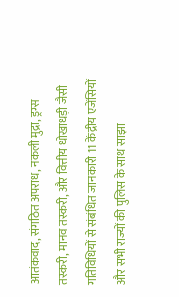आतंकवाद, संगठित अपराध, नकली मुद्रा, ड्रग्स तस्करी, मानव तस्करी, और वित्तीय धोखाधड़ी जैसी गतिविधियों से संबंधित जानकारी 11 केंद्रीय एजेंसियों और सभी राज्यों की पुलिस के साथ साझा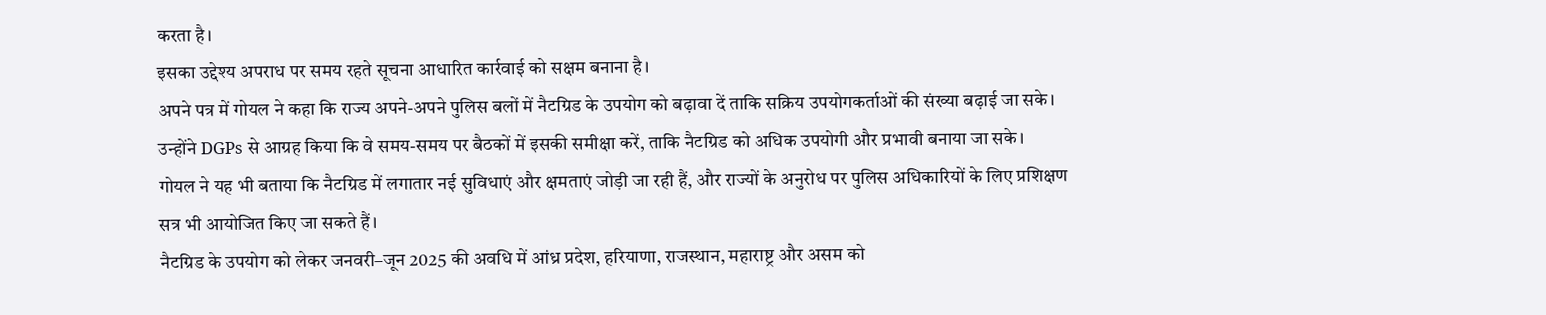करता है।
इसका उद्देश्य अपराध पर समय रहते सूचना आधारित कार्रवाई को सक्षम बनाना है।
अपने पत्र में गोयल ने कहा कि राज्य अपने-अपने पुलिस बलों में नैटग्रिड के उपयोग को बढ़ावा दें ताकि सक्रिय उपयोगकर्ताओं की संख्या बढ़ाई जा सके। उन्होंने DGPs से आग्रह किया कि वे समय-समय पर बैठकों में इसकी समीक्षा करें, ताकि नैटग्रिड को अधिक उपयोगी और प्रभावी बनाया जा सके।
गोयल ने यह भी बताया कि नैटग्रिड में लगातार नई सुविधाएं और क्षमताएं जोड़ी जा रही हैं, और राज्यों के अनुरोध पर पुलिस अधिकारियों के लिए प्रशिक्षण सत्र भी आयोजित किए जा सकते हैं।
नैटग्रिड के उपयोग को लेकर जनवरी–जून 2025 की अवधि में आंध्र प्रदेश, हरियाणा, राजस्थान, महाराष्ट्र और असम को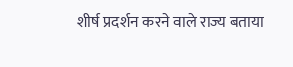शीर्ष प्रदर्शन करने वाले राज्य बताया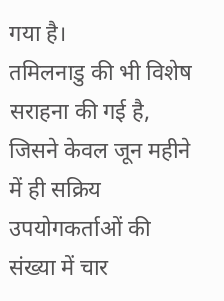गया है।
तमिलनाडु की भी विशेष सराहना की गई है, जिसने केवल जून महीने में ही सक्रिय उपयोगकर्ताओं की संख्या में चार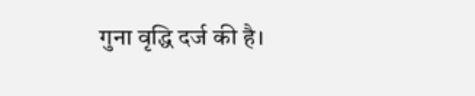गुना वृद्धि दर्ज की है।